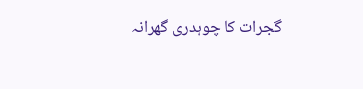گجرات کا چوہدری گھرانہ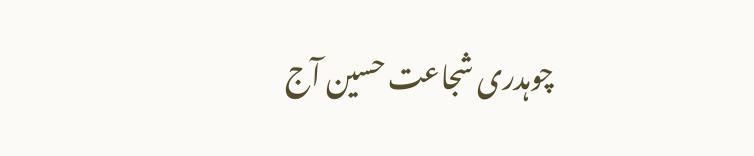چوہدری شجاعت حسین آج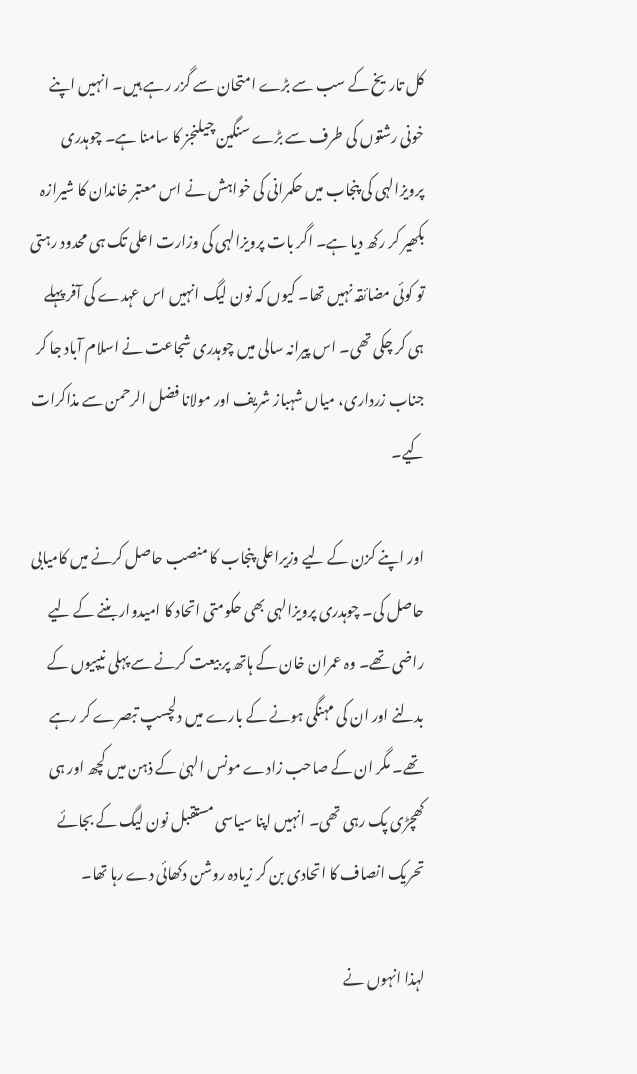کل تاریخ کے سب سے بڑے امتحان سے گزر رہے ہیں۔ انہیں اپنے خونی رشتوں کی طرف سے بڑے سنگین چیلنجز کا سامنا ہے۔ چوہدری پرویزالہی کی پنجاب میں حکمرانی کی خواہش نے اس معتبر خاندان کا شیرازہ بکھیر کر رکھ دیا ہے۔ اگر بات پرویزالہی کی وزارت اعلی تک ہی محدود رہتی تو کوئی مضائقہ نہیں تھا۔ کیوں کہ نون لیگ انہیں اس عہدے کی آفر پہلے ہی کر چکی تھی۔ اس پیرانہ سالی میں چوہدری شجاعت نے اسلام آباد جا کر جناب زرداری، میاں شہباز شریف اور مولانا فضل الرحمن سے مذاکرات کیے۔

اور اپنے کزن کے لیے وزیراعلی پنجاب کا منصب حاصل کرنے میں کامیابی حاصل کی۔ چوہدری پرویزالہی بھی حکومتی اتحاد کا امیدوار بننے کے لیے راضی تھے۔ وہ عمران خان کے ہاتھ پر بیعت کرنے سے پہلی نیپیوں کے بدلنے اور ان کی مہنگی ہونے کے بارے میں دلچسپ تبصرے کر رہے تھے۔ مگر ان کے صاحب زادے مونس الہیٰ کے ذہن میں کچھ اور ہی کھچڑی پک رہی تھی۔ انہیں اپنا سیاسی مستقبل نون لیگ کے بجائے تحریک انصاف کا اتحادی بن کر زیادہ روشن دکھائی دے رہا تھا۔

لہذا انہوں نے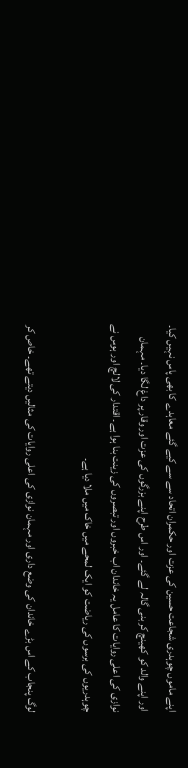اپنے ماموں چوہدری شجاعت حسین کی عزت اور حکمران اتحاد سے سے کیے گئے معاہدے کا بھی پاس نہیں کیا۔ اور اپنے والد کو کھینچ کر بنی گالہ لے گئے۔ اور اس طرح اپنے بزرگوں کی عزت اور وقار پر داغ لگا دیا۔ مہمان نوازی کی اعلی روایات کا عامل یہ خاندان اب خبروں اور تبصروں کی زینت بنا ہوا ہے۔ اقتدار کی لالچ اور ہوس نے چوہدریوں کی برسوں کی ریاضت کو ایک لمحے میں خاک میں ملا دیا ہے۔

لوگ پنجاب کے اس بڑے خاندان کی وضع داری اور مہمان نوازی کی اعلی روایات کی مثالیں دیتے تھے۔ خاص کر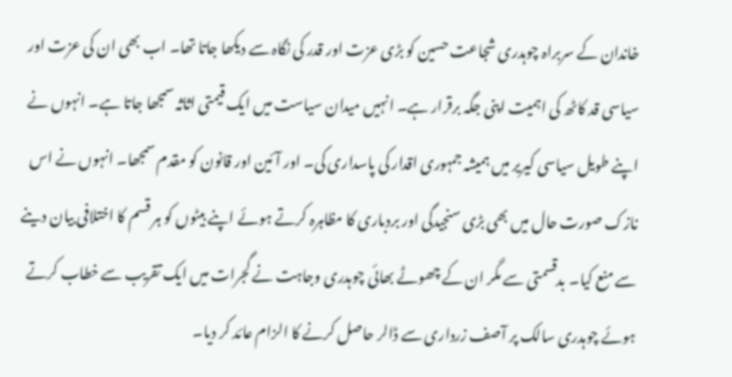خاندان کے سربراہ چوہدری شجاعت حسین کو بڑی عزت اور قدر کی نگاہ سے دیکھا جاتا تھا۔ اب بھی ان کی عزت اور سیاسی قد کاٹھ کی اہمیت اپنی جگہ برقرار ہے۔ انہیں میدان سیاست میں ایک قیمتی اثاثہ سمجھا جاتا ہے۔ انہوں نے اپنے طویل سیاسی کیریر میں ہمیشہ جمہوری اقدار کی پاسداری کی۔ اور آئین اور قانون کو مقدم سمجھا۔ انہوں نے اس نازک صورت حال میں بھی بڑی سنجیدگی اور بردباری کا مظاہرہ کرتے ہوئے اپنے بیٹوں کو ہر قسم کا اختلافی بیان دینے سے منع کیا۔ بدقسمتی سے مگر ان کے چھوٹے بھائی چوہدری وجاہت نے گجرات میں ایک تقریب سے خطاب کرتے ہوئے چوہدری سالک پر آصف زرداری سے ڈالر حاصل کرنے کا الزام عائد کر دیا۔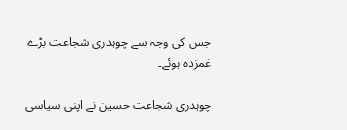جس کی وجہ سے چوہدری شجاعت بڑے غمزدہ ہوئے۔

چوہدری شجاعت حسین نے اپنی سیاسی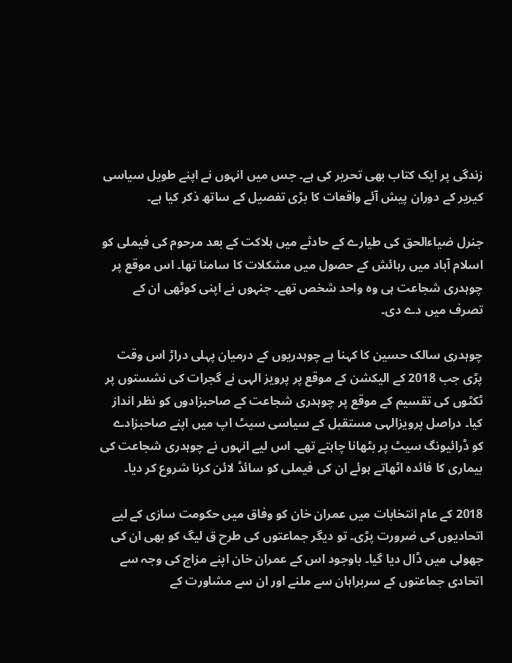زندگی پر ایک کتاب بھی تحریر کی ہے۔ جس میں انہوں نے اپنے طویل سیاسی کیریر کے دوران پیش آئے واقعات کا بڑی تفصیل کے ساتھ ذکر کیا ہے۔

جنرل ضیاءالحق کی طیارے کے حادثے میں ہلاکت کے بعد مرحوم کی فیملی کو اسلام آباد میں رہائش کے حصول میں مشکلات کا سامنا تھا۔ اس موقع پر چوہدری شجاعت ہی وہ واحد شخص تھے۔ جنہوں نے اپنی کوٹھی ان کے تصرف میں دے دی۔

چوہدری سالک حسین کا کہنا ہے چوہدریوں کے درمیان پہلی دراڑ اس وقت پڑی جب 2018 کے الیکشن کے موقع پر پرویز الہی نے گجرات کی نشستوں پر ٹکٹوں کی تقسیم کے موقع پر چوہدری شجاعت کے صاحبزادوں کو نظر انداز کیا۔ دراصل پرویزالہی مستقبل کے سیاسی سیٹ اپ میں اپنے صاحبزادے کو ڈرائیونگ سیٹ پر بٹھانا چاہتے تھے۔ اس لیے انہوں نے چوہدری شجاعت کی بیماری کا فائدہ اٹھاتے ہوئے ان کی فیملی کو سائڈ لائن کرنا شروع کر دیا۔

2018 کے عام انتخابات میں عمران خان کو وفاق میں حکومت سازی کے لیے اتحادیوں کی ضرورت پڑی۔ تو دیگر جماعتوں کی طرح ق لیگ کو بھی ان کی جھولی میں ڈال دیا گیا۔ باوجود اس کے عمران خان اپنے مزاج کی وجہ سے اتحادی جماعتوں کے سربراہان سے ملنے اور ان سے مشاورت کے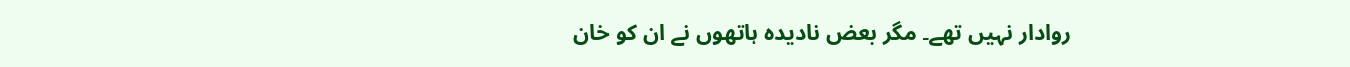روادار نہیں تھے۔ مگر بعض نادیدہ ہاتھوں نے ان کو خان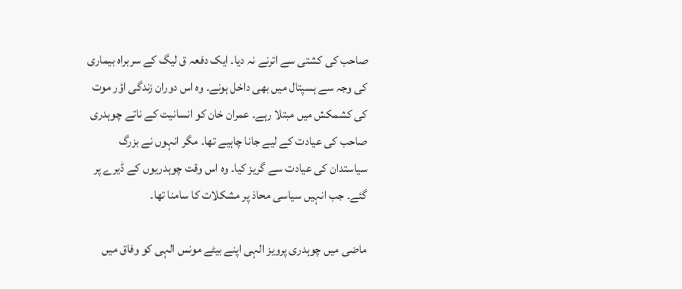صاحب کی کشتی سے اترنے نہ دیا۔ ایک دفعہ ق لیگ کے سربراہ بیماری کی وجہ سے ہسپتال میں بھی داخل ہونے۔ وہ اس دوران زندگی اؤر موت کی کشمکش میں مبتلا رہے۔ عمران خان کو انسانیت کے ناتے چوہدری صاحب کی عیادت کے لیے جانا چاہیے تھا۔ مگر انہوں نے بزرگ سیاستدان کی عیادت سے گریز کیا۔ وہ اس وقت چوہدریوں کے ڈیرے پر گئے۔ جب انہیں سیاسی محاذ پر مشکلات کا سامنا تھا۔

ماضی میں چوہدری پرویز الہی اپنے بیٹے مونس الہی کو وفاق میں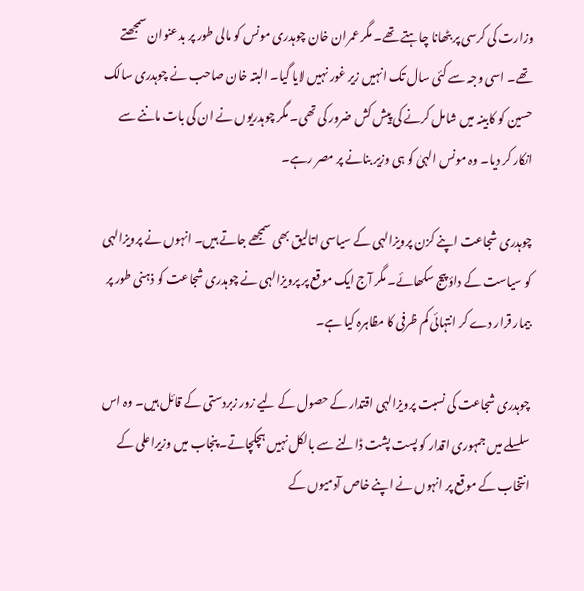وزارت کی کرسی پر بٹھانا چاہتے تھے۔ مگر عمران خان چوہدری مونس کو مالی طور پر بدعنوان سمجھتے تھے۔ اسی وجہ سے کئی سال تک انہیں زیر غور نہیں لایا گیا۔ البتہ خان صاحب نے چوہدری سالک حسین کو کابینہ میں شامل کرنے کی پیش کش ضرور کی تھی۔ مگر چوہدریوں نے ان کی بات ماننے سے انکار کر دیا۔ وہ مونس الہیٰ کو ہی وزیر بنانے پر مصر رہے۔

چوہدری شجاعت اپنے کزن پرویزالہی کے سیاسی اتالیق بھی سمجھے جاتے ہیں۔ انہوں نے پرویزالہی کو سیاست کے داؤ پیج سکھائے۔ مگر آج ایک موقع پر پرویزالہی نے چوہدری شجاعت کو ذہنی طور پر بیمار قرار دے کر انتہائی کم ظرفی کا مظاہرہ کیا ہے۔

چوہدری شجاعت کی نسبت پرویزالہی اقتدار کے حصول کے لیے زور زبردستی کے قائل ہیں۔ وہ اس سلسلے میں جمہوری اقدار کو پست پشت ڈالنے سے بالکل نہیں ہچکچاتے۔ پنجاب میں وزیراعلی کے انتخاب کے موقع پر انہوں نے اپنے خاص آدمیوں کے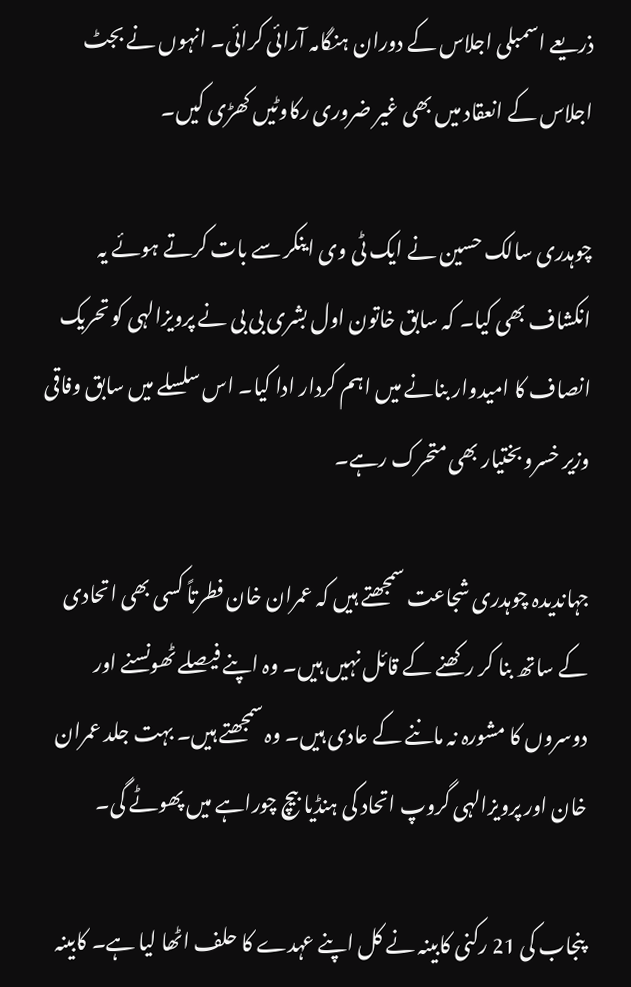ذریعے اسمبلی اجلاس کے دوران ہنگامہ آرائی کرائی۔ انہوں نے بجٹ اجلاس کے انعقاد میں بھی غیر ضروری رکاوٹیں کھڑی کیں۔

چوہدری سالک حسین نے ایک ٹی وی اینکر سے بات کرتے ہوئے یہ انکشاف بھی کیا۔ کہ سابق خاتون اول بشری بی بی نے پرویزالہی کو تحریک انصاف کا امیدوار بنانے میں اہم کردار ادا کیا۔ اس سلسلے میں سابق وفاقی وزیر خسرو بختیار بھی متحرک رہے۔

جہاندیدہ چوہدری شجاعت سمجھتے ہیں کہ عمران خان فطرتاً کسی بھی اتحادی کے ساتھ بنا کر رکھنے کے قائل نہیں ہیں۔ وہ اپنے فیصلے ٹھونسنے اور دوسروں کا مشورہ نہ ماننے کے عادی ہیں۔ وہ سمجھتے ہیں۔ بہت جلد عمران خان اور پرویزالہی گروپ اتحاد کی ہنڈیا بیچ چوراہے میں پھوٹے گی۔

پنجاب کی 21 رکنی کابینہ نے کل اپنے عہدے کا حلف اٹھا لیا ہے۔ کابینہ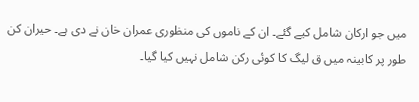میں جو ارکان شامل کیے گئے۔ ان کے ناموں کی منظوری عمران خان نے دی ہے۔ حیران کن طور پر کابینہ میں ق لیگ کا کوئی رکن شامل نہیں کیا گیا۔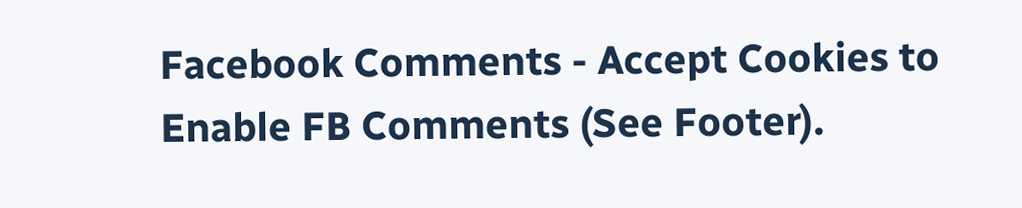Facebook Comments - Accept Cookies to Enable FB Comments (See Footer).